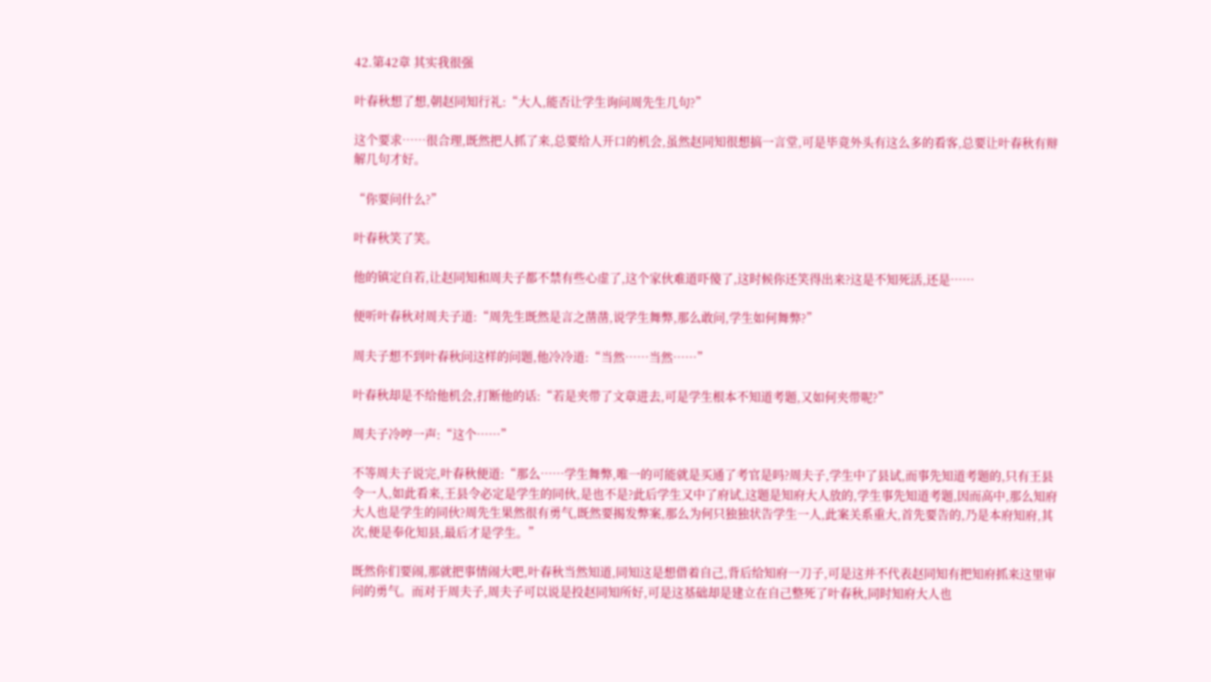42.第42章 其实我很强

叶春秋想了想,朝赵同知行礼:“大人,能否让学生询问周先生几句?”

这个要求……很合理,既然把人抓了来,总要给人开口的机会,虽然赵同知很想搞一言堂,可是毕竟外头有这么多的看客,总要让叶春秋有辩解几句才好。

“你要问什么?”

叶春秋笑了笑。

他的镇定自若,让赵同知和周夫子都不禁有些心虚了,这个家伙难道吓傻了,这时候你还笑得出来?这是不知死活,还是……

便听叶春秋对周夫子道:“周先生既然是言之凿凿,说学生舞弊,那么敢问,学生如何舞弊?”

周夫子想不到叶春秋问这样的问题,他冷冷道:“当然……当然……”

叶春秋却是不给他机会,打断他的话:“若是夹带了文章进去,可是学生根本不知道考题,又如何夹带呢?”

周夫子冷哼一声:“这个……”

不等周夫子说完,叶春秋便道:“那么……学生舞弊,唯一的可能就是买通了考官是吗?周夫子,学生中了县试,而事先知道考题的,只有王县令一人,如此看来,王县令必定是学生的同伙,是也不是?此后学生又中了府试,这题是知府大人放的,学生事先知道考题,因而高中,那么知府大人也是学生的同伙?周先生果然很有勇气,既然要揭发弊案,那么为何只独独状告学生一人,此案关系重大,首先要告的,乃是本府知府,其次,便是奉化知县,最后才是学生。”

既然你们要闹,那就把事情闹大吧,叶春秋当然知道,同知这是想借着自己,背后给知府一刀子,可是这并不代表赵同知有把知府抓来这里审问的勇气。而对于周夫子,周夫子可以说是投赵同知所好,可是这基础却是建立在自己整死了叶春秋,同时知府大人也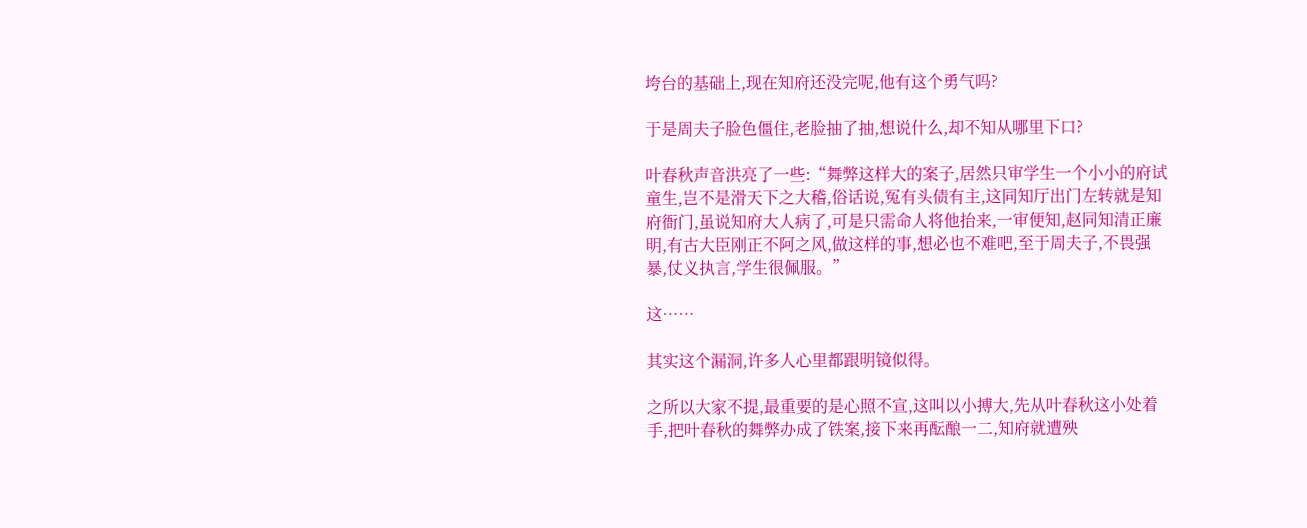垮台的基础上,现在知府还没完呢,他有这个勇气吗?

于是周夫子脸色僵住,老脸抽了抽,想说什么,却不知从哪里下口?

叶春秋声音洪亮了一些:“舞弊这样大的案子,居然只审学生一个小小的府试童生,岂不是滑天下之大稽,俗话说,冤有头债有主,这同知厅出门左转就是知府衙门,虽说知府大人病了,可是只需命人将他抬来,一审便知,赵同知清正廉明,有古大臣刚正不阿之风,做这样的事,想必也不难吧,至于周夫子,不畏强暴,仗义执言,学生很佩服。”

这……

其实这个漏洞,许多人心里都跟明镜似得。

之所以大家不提,最重要的是心照不宣,这叫以小搏大,先从叶春秋这小处着手,把叶春秋的舞弊办成了铁案,接下来再酝酿一二,知府就遭殃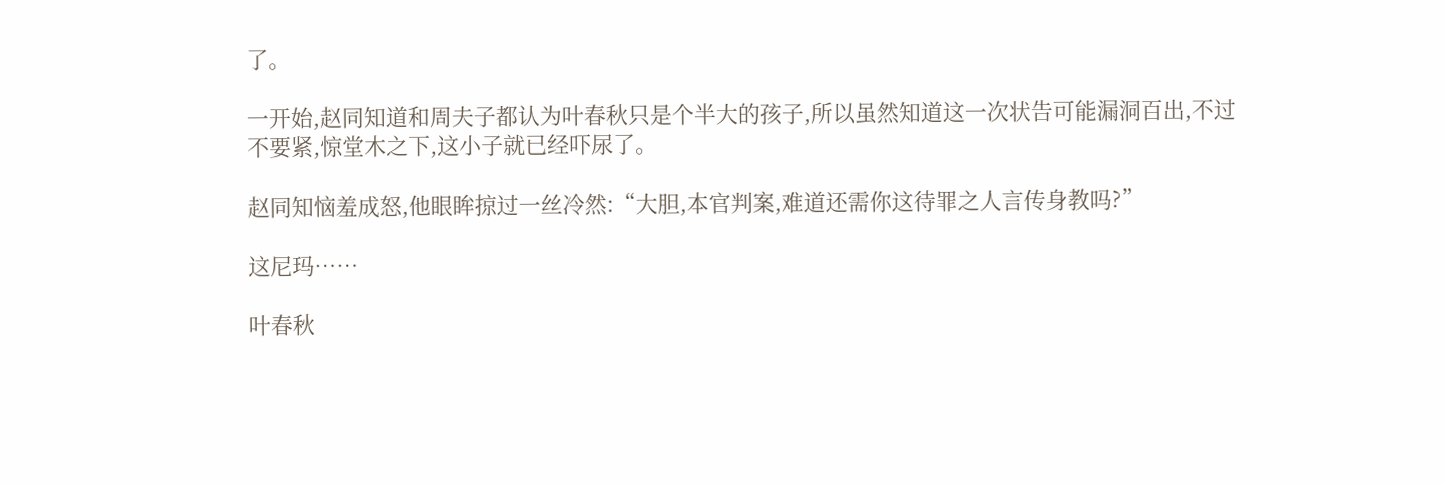了。

一开始,赵同知道和周夫子都认为叶春秋只是个半大的孩子,所以虽然知道这一次状告可能漏洞百出,不过不要紧,惊堂木之下,这小子就已经吓尿了。

赵同知恼羞成怒,他眼眸掠过一丝冷然:“大胆,本官判案,难道还需你这待罪之人言传身教吗?”

这尼玛……

叶春秋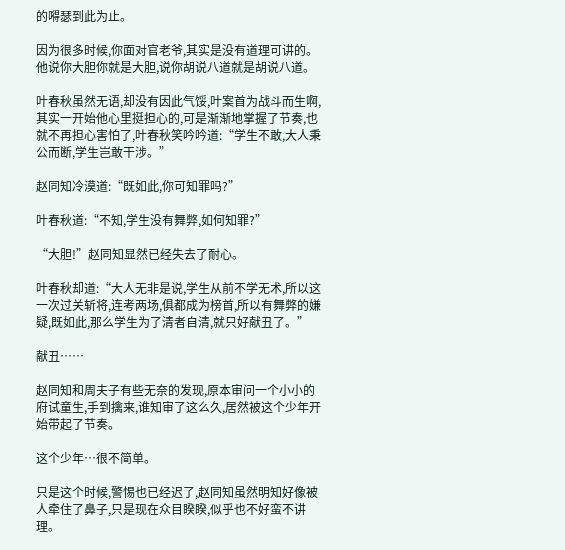的嘚瑟到此为止。

因为很多时候,你面对官老爷,其实是没有道理可讲的。他说你大胆你就是大胆,说你胡说八道就是胡说八道。

叶春秋虽然无语,却没有因此气馁,叶案首为战斗而生啊,其实一开始他心里挺担心的,可是渐渐地掌握了节奏,也就不再担心害怕了,叶春秋笑吟吟道:“学生不敢,大人秉公而断,学生岂敢干涉。”

赵同知冷漠道:“既如此,你可知罪吗?”

叶春秋道:“不知,学生没有舞弊,如何知罪?”

“大胆!”赵同知显然已经失去了耐心。

叶春秋却道:“大人无非是说,学生从前不学无术,所以这一次过关斩将,连考两场,俱都成为榜首,所以有舞弊的嫌疑,既如此,那么学生为了清者自清,就只好献丑了。”

献丑……

赵同知和周夫子有些无奈的发现,原本审问一个小小的府试童生,手到擒来,谁知审了这么久,居然被这个少年开始带起了节奏。

这个少年…很不简单。

只是这个时候,警惕也已经迟了,赵同知虽然明知好像被人牵住了鼻子,只是现在众目睽睽,似乎也不好蛮不讲理。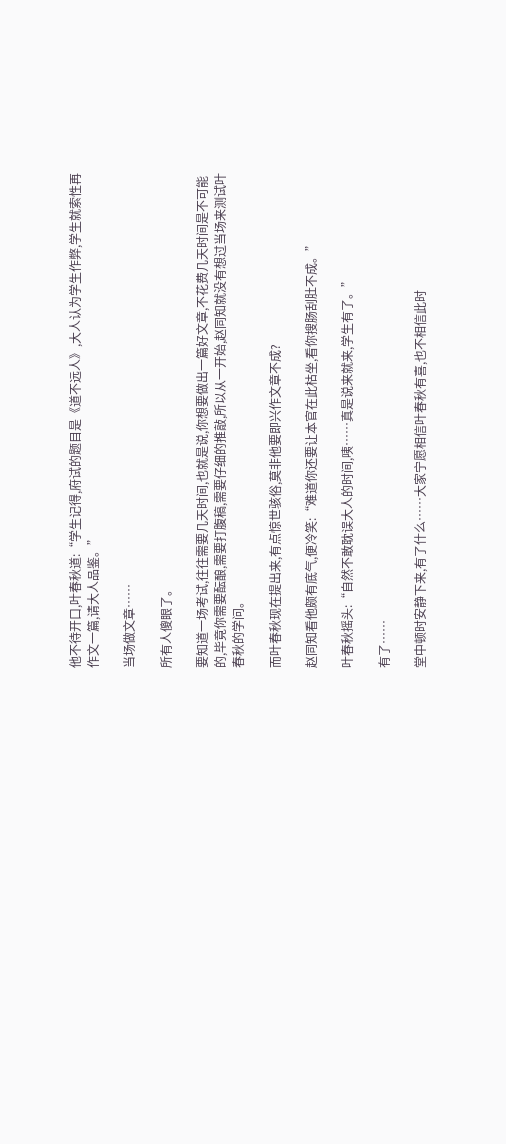他不待开口,叶春秋道:“学生记得,府试的题目是《道不远人》,大人认为学生作弊,学生就索性再作文一篇,请大人品鉴。”

当场做文章……

所有人傻眼了。

要知道一场考试,往往需要几天时间,也就是说,你想要做出一篇好文章,不花费几天时间是不可能的,毕竟你需要酝酿,需要打腹稿,需要仔细的推敲,所以从一开始,赵同知就没有想过当场来测试叶春秋的学问。

而叶春秋现在提出来,有点惊世骇俗,莫非他要即兴作文章不成?

赵同知看他颇有底气,便冷笑:“难道你还要让本官在此枯坐,看你搜肠刮肚不成。”

叶春秋摇头:“自然不敢耽误大人的时间,咦……真是说来就来,学生有了。”

有了……

堂中顿时安静下来,有了什么……大家宁愿相信叶春秋有喜,也不相信此时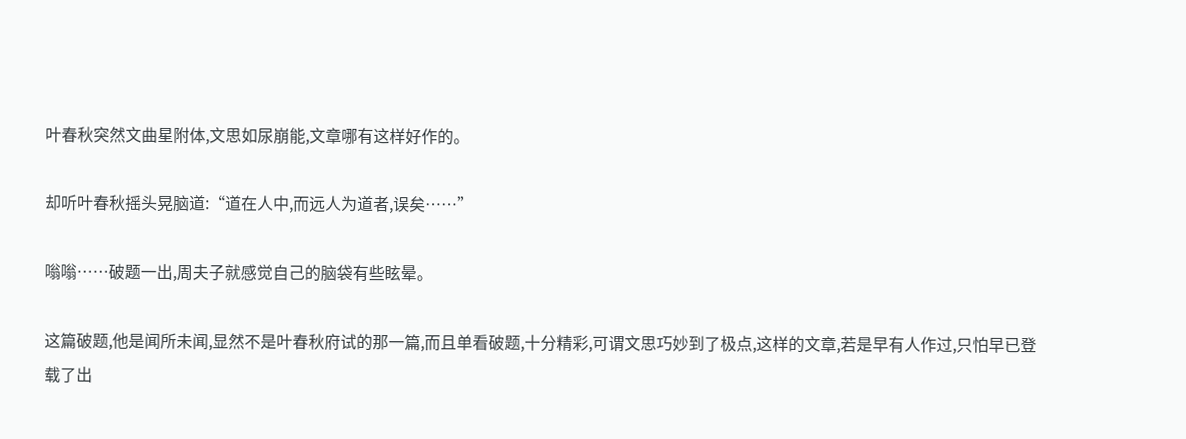叶春秋突然文曲星附体,文思如尿崩能,文章哪有这样好作的。

却听叶春秋摇头晃脑道:“道在人中,而远人为道者,误矣……”

嗡嗡……破题一出,周夫子就感觉自己的脑袋有些眩晕。

这篇破题,他是闻所未闻,显然不是叶春秋府试的那一篇,而且单看破题,十分精彩,可谓文思巧妙到了极点,这样的文章,若是早有人作过,只怕早已登载了出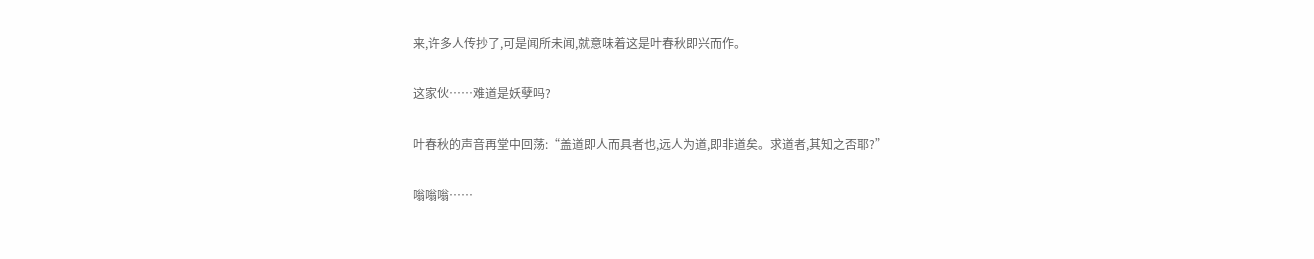来,许多人传抄了,可是闻所未闻,就意味着这是叶春秋即兴而作。

这家伙……难道是妖孽吗?

叶春秋的声音再堂中回荡:“盖道即人而具者也,远人为道,即非道矣。求道者,其知之否耶?”

嗡嗡嗡……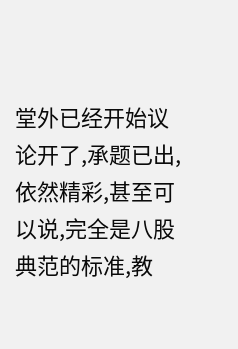堂外已经开始议论开了,承题已出,依然精彩,甚至可以说,完全是八股典范的标准,教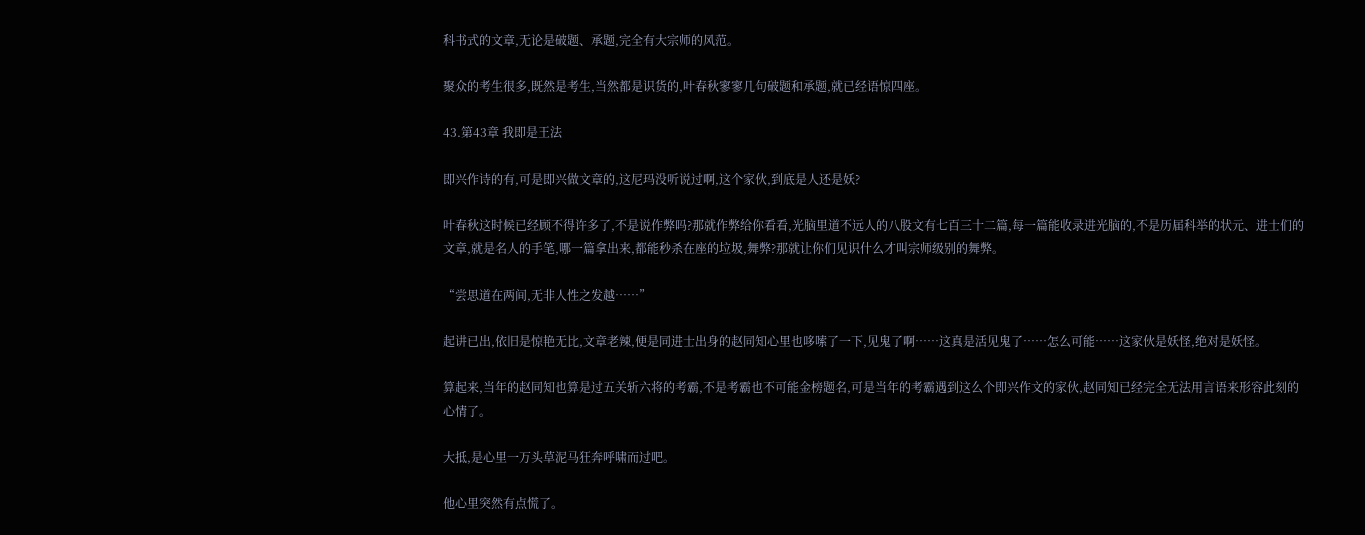科书式的文章,无论是破题、承题,完全有大宗师的风范。

聚众的考生很多,既然是考生,当然都是识货的,叶春秋寥寥几句破题和承题,就已经语惊四座。

43.第43章 我即是王法

即兴作诗的有,可是即兴做文章的,这尼玛没听说过啊,这个家伙,到底是人还是妖?

叶春秋这时候已经顾不得许多了,不是说作弊吗?那就作弊给你看看,光脑里道不远人的八股文有七百三十二篇,每一篇能收录进光脑的,不是历届科举的状元、进士们的文章,就是名人的手笔,哪一篇拿出来,都能秒杀在座的垃圾,舞弊?那就让你们见识什么才叫宗师级别的舞弊。

“尝思道在两间,无非人性之发越……”

起讲已出,依旧是惊艳无比,文章老辣,便是同进士出身的赵同知心里也哆嗦了一下,见鬼了啊……这真是活见鬼了……怎么可能……这家伙是妖怪,绝对是妖怪。

算起来,当年的赵同知也算是过五关斩六将的考霸,不是考霸也不可能金榜题名,可是当年的考霸遇到这么个即兴作文的家伙,赵同知已经完全无法用言语来形容此刻的心情了。

大抵,是心里一万头草泥马狂奔呼啸而过吧。

他心里突然有点慌了。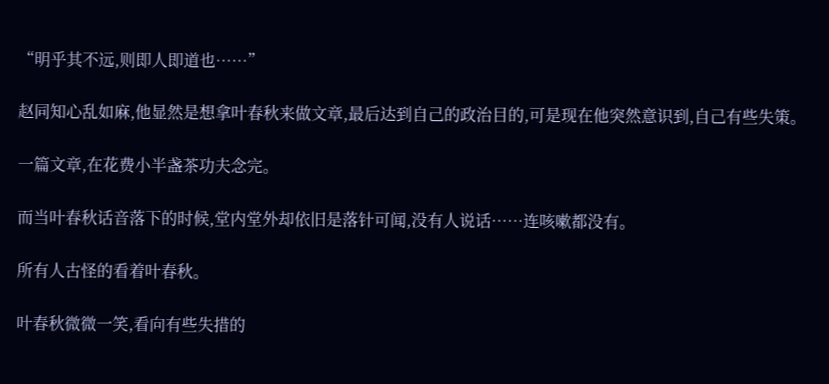“明乎其不远,则即人即道也……”

赵同知心乱如麻,他显然是想拿叶春秋来做文章,最后达到自己的政治目的,可是现在他突然意识到,自己有些失策。

一篇文章,在花费小半盏茶功夫念完。

而当叶春秋话音落下的时候,堂内堂外却依旧是落针可闻,没有人说话……连咳嗽都没有。

所有人古怪的看着叶春秋。

叶春秋微微一笑,看向有些失措的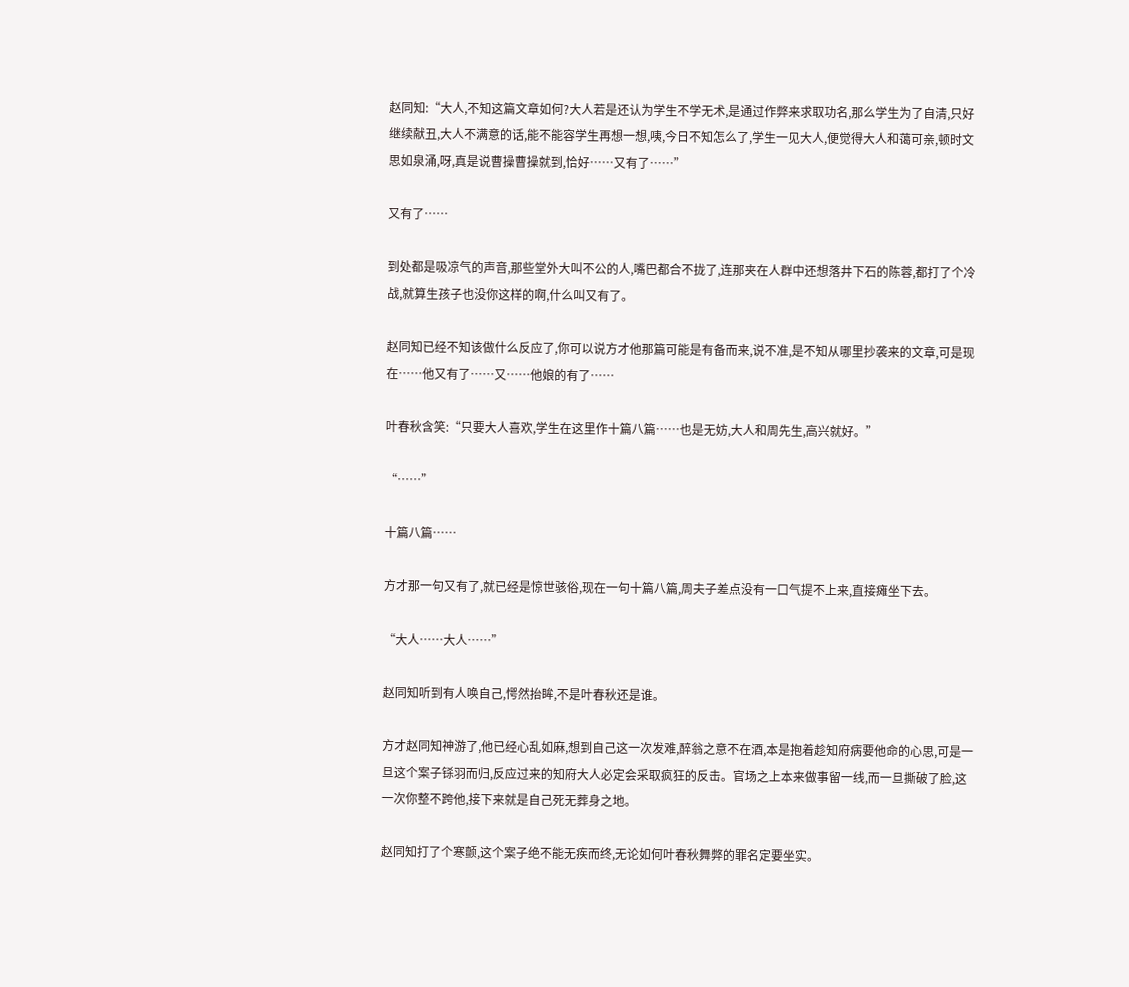赵同知:“大人,不知这篇文章如何?大人若是还认为学生不学无术,是通过作弊来求取功名,那么学生为了自清,只好继续献丑,大人不满意的话,能不能容学生再想一想,咦,今日不知怎么了,学生一见大人,便觉得大人和蔼可亲,顿时文思如泉涌,呀,真是说曹操曹操就到,恰好……又有了……”

又有了……

到处都是吸凉气的声音,那些堂外大叫不公的人,嘴巴都合不拢了,连那夹在人群中还想落井下石的陈蓉,都打了个冷战,就算生孩子也没你这样的啊,什么叫又有了。

赵同知已经不知该做什么反应了,你可以说方才他那篇可能是有备而来,说不准,是不知从哪里抄袭来的文章,可是现在……他又有了……又……他娘的有了……

叶春秋含笑:“只要大人喜欢,学生在这里作十篇八篇……也是无妨,大人和周先生,高兴就好。”

“……”

十篇八篇……

方才那一句又有了,就已经是惊世骇俗,现在一句十篇八篇,周夫子差点没有一口气提不上来,直接瘫坐下去。

“大人……大人……”

赵同知听到有人唤自己,愕然抬眸,不是叶春秋还是谁。

方才赵同知神游了,他已经心乱如麻,想到自己这一次发难,醉翁之意不在酒,本是抱着趁知府病要他命的心思,可是一旦这个案子铩羽而归,反应过来的知府大人必定会采取疯狂的反击。官场之上本来做事留一线,而一旦撕破了脸,这一次你整不跨他,接下来就是自己死无葬身之地。

赵同知打了个寒颤,这个案子绝不能无疾而终,无论如何叶春秋舞弊的罪名定要坐实。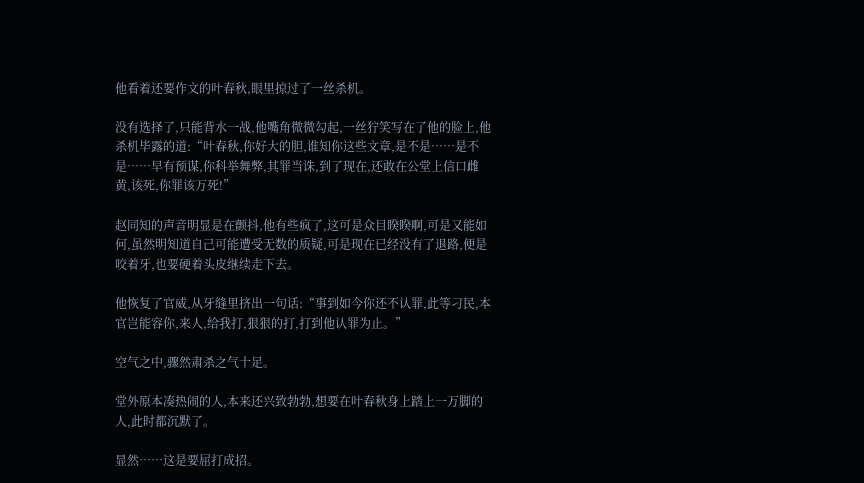他看着还要作文的叶春秋,眼里掠过了一丝杀机。

没有选择了,只能背水一战,他嘴角微微勾起,一丝狞笑写在了他的脸上,他杀机毕露的道:“叶春秋,你好大的胆,谁知你这些文章,是不是……是不是……早有预谋,你科举舞弊,其罪当诛,到了现在,还敢在公堂上信口雌黄,该死,你罪该万死!”

赵同知的声音明显是在颤抖,他有些疯了,这可是众目睽睽啊,可是又能如何,虽然明知道自己可能遭受无数的质疑,可是现在已经没有了退路,便是咬着牙,也要硬着头皮继续走下去。

他恢复了官威,从牙缝里挤出一句话:“事到如今你还不认罪,此等刁民,本官岂能容你,来人,给我打,狠狠的打,打到他认罪为止。”

空气之中,骤然肃杀之气十足。

堂外原本凑热闹的人,本来还兴致勃勃,想要在叶春秋身上踏上一万脚的人,此时都沉默了。

显然……这是要屈打成招。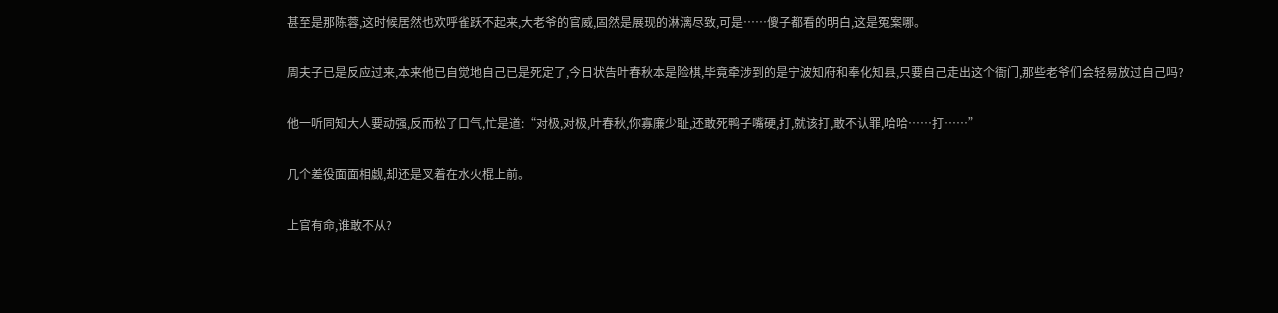甚至是那陈蓉,这时候居然也欢呼雀跃不起来,大老爷的官威,固然是展现的淋漓尽致,可是……傻子都看的明白,这是冤案哪。

周夫子已是反应过来,本来他已自觉地自己已是死定了,今日状告叶春秋本是险棋,毕竟牵涉到的是宁波知府和奉化知县,只要自己走出这个衙门,那些老爷们会轻易放过自己吗?

他一听同知大人要动强,反而松了口气,忙是道:“对极,对极,叶春秋,你寡廉少耻,还敢死鸭子嘴硬,打,就该打,敢不认罪,哈哈……打……”

几个差役面面相觑,却还是叉着在水火棍上前。

上官有命,谁敢不从?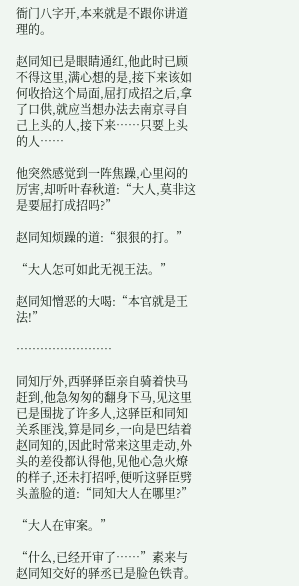衙门八字开,本来就是不跟你讲道理的。

赵同知已是眼睛通红,他此时已顾不得这里,满心想的是,接下来该如何收拾这个局面,屈打成招之后,拿了口供,就应当想办法去南京寻自己上头的人,接下来……只要上头的人……

他突然感觉到一阵焦躁,心里闷的厉害,却听叶春秋道:“大人,莫非这是要屈打成招吗?”

赵同知烦躁的道:“狠狠的打。”

“大人怎可如此无视王法。”

赵同知憎恶的大喝:“本官就是王法!”

……………………

同知厅外,西驿驿臣亲自骑着快马赶到,他急匆匆的翻身下马,见这里已是围拢了许多人,这驿臣和同知关系匪浅,算是同乡,一向是巴结着赵同知的,因此时常来这里走动,外头的差役都认得他,见他心急火燎的样子,还未打招呼,便听这驿臣劈头盖脸的道:“同知大人在哪里?”

“大人在审案。”

“什么,已经开审了……”素来与赵同知交好的驿丞已是脸色铁青。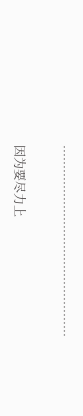…………………………………………

因为要尽力上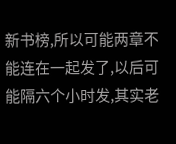新书榜,所以可能两章不能连在一起发了,以后可能隔六个小时发,其实老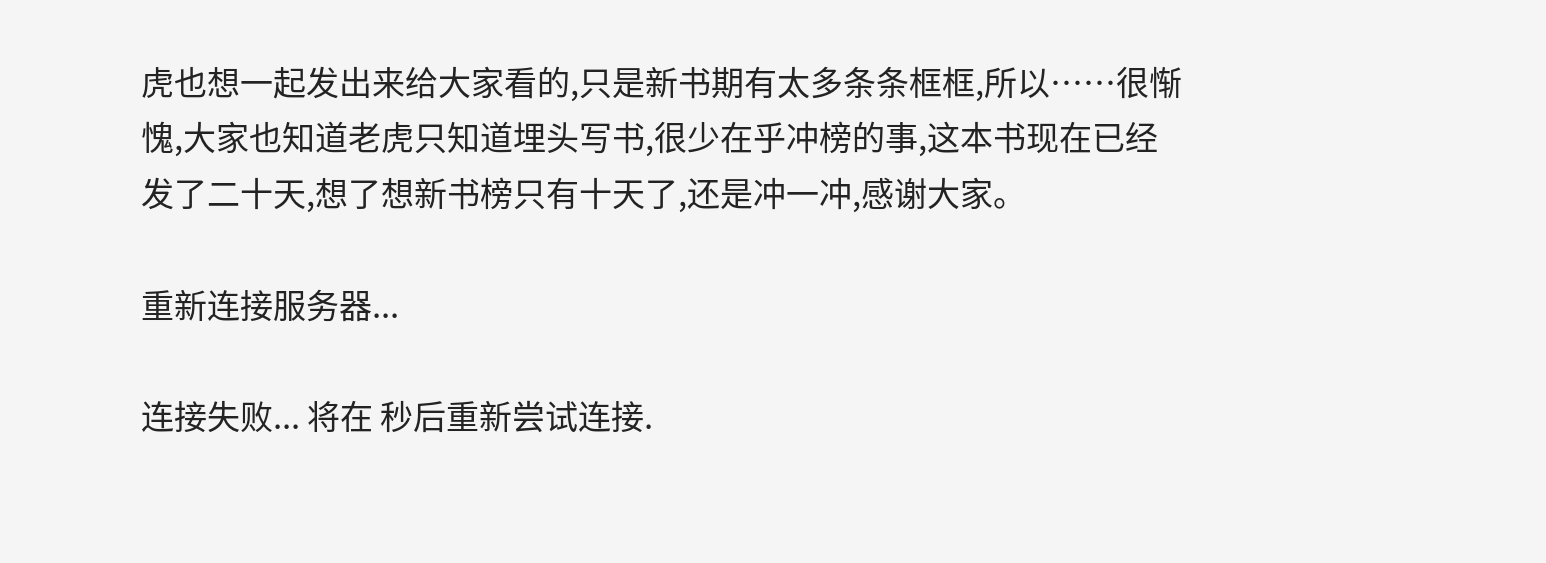虎也想一起发出来给大家看的,只是新书期有太多条条框框,所以……很惭愧,大家也知道老虎只知道埋头写书,很少在乎冲榜的事,这本书现在已经发了二十天,想了想新书榜只有十天了,还是冲一冲,感谢大家。

重新连接服务器...

连接失败... 将在 秒后重新尝试连接.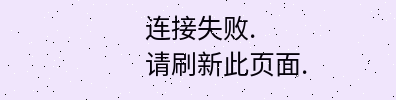连接失败.
请刷新此页面.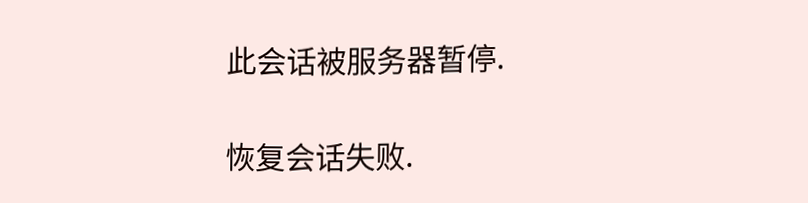此会话被服务器暂停.

恢复会话失败.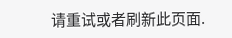请重试或者刷新此页面.